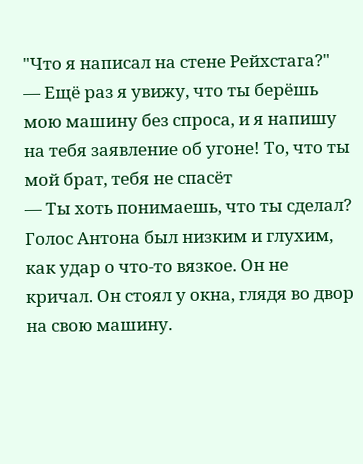"Что я написал на стене Рейхстага?"
— Ещё раз я увижу, что ты берёшь мою машину без спроса, и я напишу на тебя заявление об угоне! То, что ты мой брат, тебя не спасёт
— Ты хоть понимаешь, что ты сделал? Голос Антона был низким и глухим, как удар о что-то вязкое. Он не кричал. Он стоял у окна, глядя во двор на свою машину.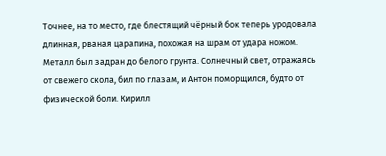Точнее, на то место, где блестящий чёрный бок теперь уродовала длинная, рваная царапина, похожая на шрам от удара ножом. Металл был задран до белого грунта. Солнечный свет, отражаясь от свежего скола, бил по глазам, и Антон поморщился, будто от физической боли. Кирилл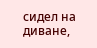сидел на диване,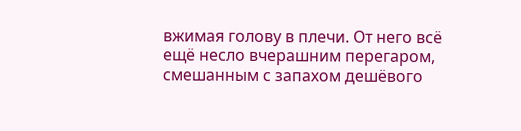вжимая голову в плечи. От него всё ещё несло вчерашним перегаром, смешанным с запахом дешёвого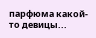парфюма какой-то девицы...